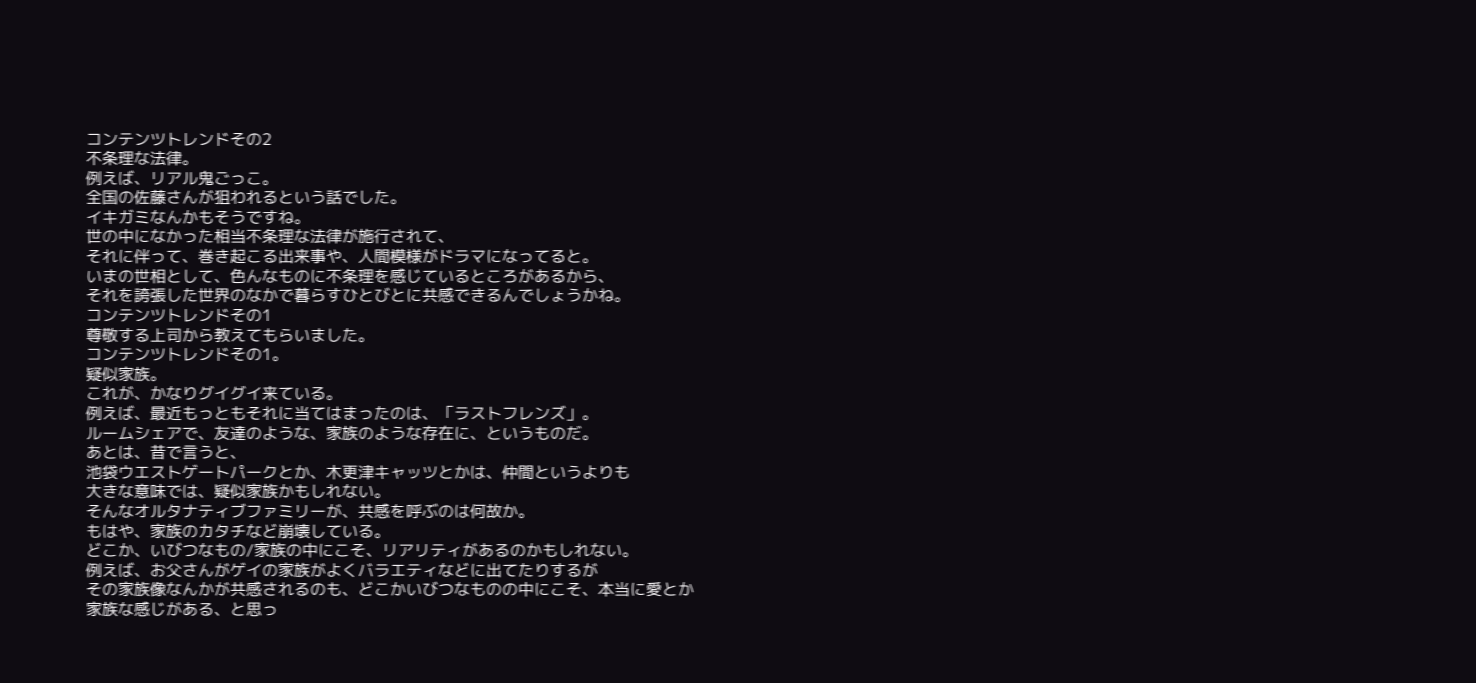コンテンツトレンドその2
不条理な法律。
例えば、リアル鬼ごっこ。
全国の佐藤さんが狙われるという話でした。
イキガミなんかもそうですね。
世の中になかった相当不条理な法律が施行されて、
それに伴って、巻き起こる出来事や、人間模様がドラマになってると。
いまの世相として、色んなものに不条理を感じているところがあるから、
それを誇張した世界のなかで暮らすひとびとに共感できるんでしょうかね。
コンテンツトレンドその1
尊敬する上司から教えてもらいました。
コンテンツトレンドその1。
疑似家族。
これが、かなりグイグイ来ている。
例えば、最近もっともそれに当てはまったのは、「ラストフレンズ」。
ルームシェアで、友達のような、家族のような存在に、というものだ。
あとは、昔で言うと、
池袋ウエストゲートパークとか、木更津キャッツとかは、仲間というよりも
大きな意味では、疑似家族かもしれない。
そんなオルタナティブファミリーが、共感を呼ぶのは何故か。
もはや、家族のカタチなど崩壊している。
どこか、いびつなもの/家族の中にこそ、リアリティがあるのかもしれない。
例えば、お父さんがゲイの家族がよくバラエティなどに出てたりするが
その家族像なんかが共感されるのも、どこかいびつなものの中にこそ、本当に愛とか
家族な感じがある、と思っ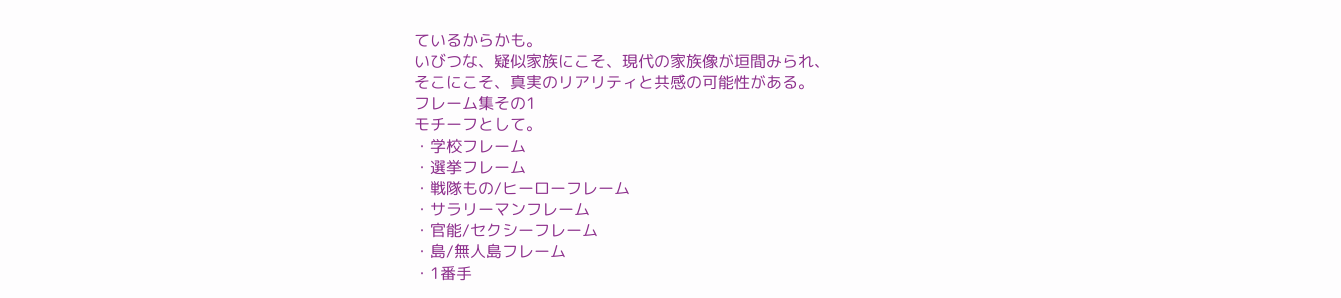ているからかも。
いびつな、疑似家族にこそ、現代の家族像が垣間みられ、
そこにこそ、真実のリアリティと共感の可能性がある。
フレーム集その1
モチーフとして。
・学校フレーム
・選挙フレーム
・戦隊もの/ヒーローフレーム
・サラリーマンフレーム
・官能/セクシーフレーム
・島/無人島フレーム
・1番手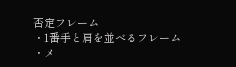否定フレーム
・1番手と肩を並べるフレーム
・メ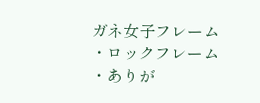ガネ女子フレーム
・ロックフレーム
・ありが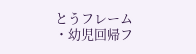とうフレーム
・幼児回帰フ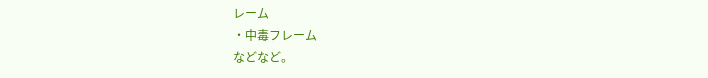レーム
・中毒フレーム
などなど。